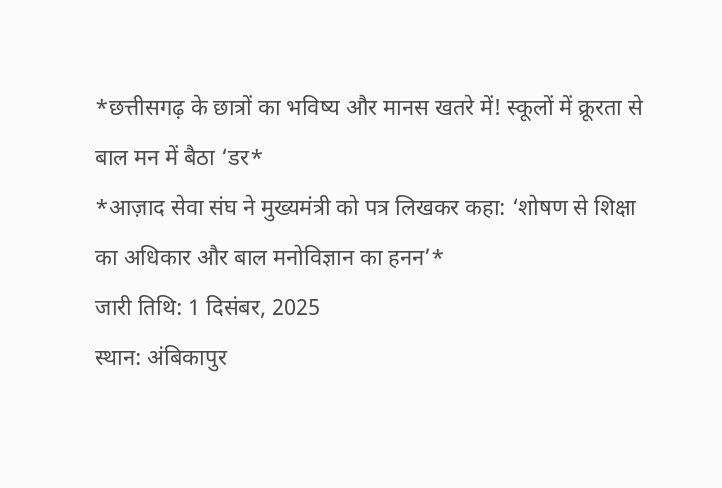*छत्तीसगढ़ के छात्रों का भविष्य और मानस खतरे में! स्कूलों में क्रूरता से बाल मन में बैठा ‘डर*
*आज़ाद सेवा संघ ने मुख्यमंत्री को पत्र लिखकर कहा: ‘शोषण से शिक्षा का अधिकार और बाल मनोविज्ञान का हनन’*
जारी तिथि: 1 दिसंबर, 2025
स्थान: अंबिकापुर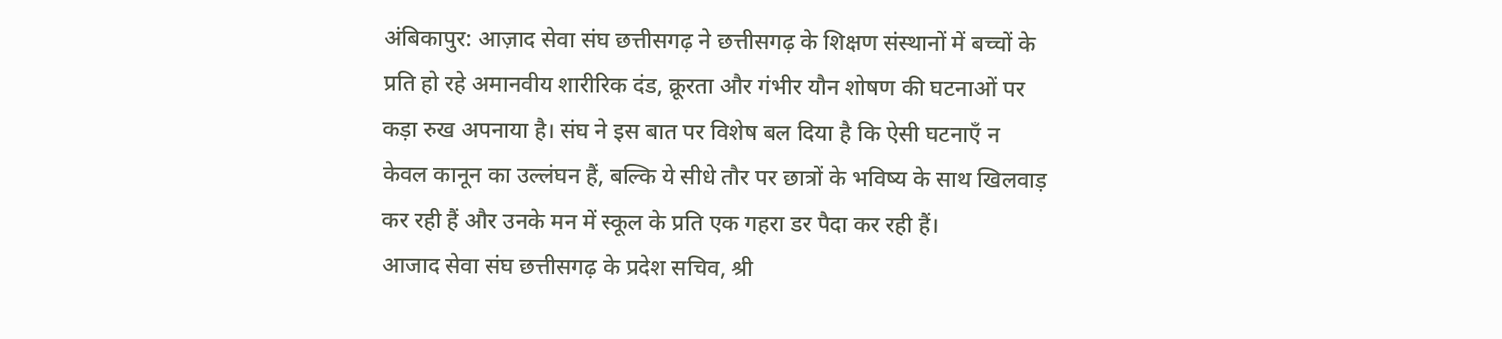अंबिकापुर: आज़ाद सेवा संघ छत्तीसगढ़ ने छत्तीसगढ़ के शिक्षण संस्थानों में बच्चों के प्रति हो रहे अमानवीय शारीरिक दंड, क्रूरता और गंभीर यौन शोषण की घटनाओं पर कड़ा रुख अपनाया है। संघ ने इस बात पर विशेष बल दिया है कि ऐसी घटनाएँ न केवल कानून का उल्लंघन हैं, बल्कि ये सीधे तौर पर छात्रों के भविष्य के साथ खिलवाड़ कर रही हैं और उनके मन में स्कूल के प्रति एक गहरा डर पैदा कर रही हैं।
आजाद सेवा संघ छत्तीसगढ़ के प्रदेश सचिव, श्री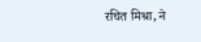रचित मिश्रा, ने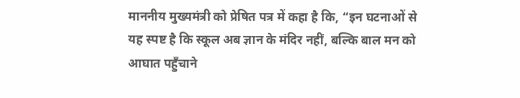माननीय मुख्यमंत्री को प्रेषित पत्र में कहा है कि, “इन घटनाओं से यह स्पष्ट है कि स्कूल अब ज्ञान के मंदिर नहीं, बल्कि बाल मन को आघात पहुँचाने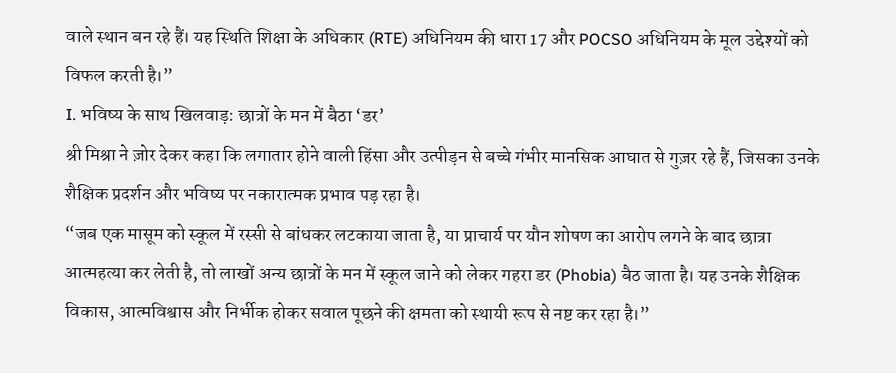वाले स्थान बन रहे हैं। यह स्थिति शिक्षा के अधिकार (RTE) अधिनियम की धारा 17 और POCSO अधिनियम के मूल उद्देश्यों को विफल करती है।”
I. भविष्य के साथ खिलवाड़: छात्रों के मन में बैठा ‘डर’
श्री मिश्रा ने ज़ोर देकर कहा कि लगातार होने वाली हिंसा और उत्पीड़न से बच्चे गंभीर मानसिक आघात से गुज़र रहे हैं, जिसका उनके शैक्षिक प्रदर्शन और भविष्य पर नकारात्मक प्रभाव पड़ रहा है।
“जब एक मासूम को स्कूल में रस्सी से बांधकर लटकाया जाता है, या प्राचार्य पर यौन शोषण का आरोप लगने के बाद छात्रा आत्महत्या कर लेती है, तो लाखों अन्य छात्रों के मन में स्कूल जाने को लेकर गहरा डर (Phobia) बैठ जाता है। यह उनके शैक्षिक विकास, आत्मविश्वास और निर्भीक होकर सवाल पूछने की क्षमता को स्थायी रूप से नष्ट कर रहा है।”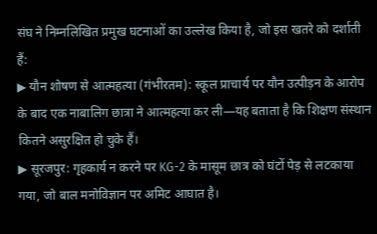संघ ने निम्नलिखित प्रमुख घटनाओं का उल्लेख किया है, जो इस खतरे को दर्शाती हैं:
▶ यौन शोषण से आत्महत्या (गंभीरतम): स्कूल प्राचार्य पर यौन उत्पीड़न के आरोप के बाद एक नाबालिग छात्रा ने आत्महत्या कर ली—यह बताता है कि शिक्षण संस्थान कितने असुरक्षित हो चुके हैं।
▶ सूरजपुर: गृहकार्य न करने पर KG-2 के मासूम छात्र को घंटों पेड़ से लटकाया गया, जो बाल मनोविज्ञान पर अमिट आघात है।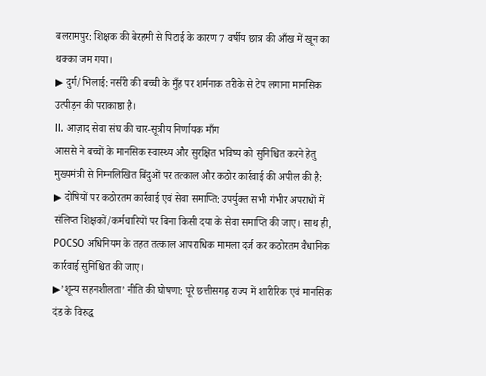बलरामपुर: शिक्षक की बेरहमी से पिटाई के कारण 7 वर्षीय छात्र की आँख में खून का थक्का जम गया।
▶ दुर्ग/भिलाई: नर्सरी की बच्ची के मुँह पर शर्मनाक तरीके से टेप लगाना मानसिक उत्पीड़न की पराकाष्ठा है।
II. आज़ाद सेवा संघ की चार-सूत्रीय निर्णायक माँग
आससे ने बच्चों के मानसिक स्वास्थ्य और सुरक्षित भविष्य को सुनिश्चित करने हेतु मुख्यमंत्री से निम्नलिखित बिंदुओं पर तत्काल और कठोर कार्रवाई की अपील की है:
▶ दोषियों पर कठोरतम कार्रवाई एवं सेवा समाप्ति: उपर्युक्त सभी गंभीर अपराधों में संलिप्त शिक्षकों/कर्मचारियों पर बिना किसी दया के सेवा समाप्ति की जाए। साथ ही, POCSO अधिनियम के तहत तत्काल आपराधिक मामला दर्ज कर कठोरतम वैधानिक कार्रवाई सुनिश्चित की जाए।
▶’शून्य सहनशीलता’ नीति की घोषणा: पूरे छत्तीसगढ़ राज्य में शारीरिक एवं मानसिक दंड के विरुद्ध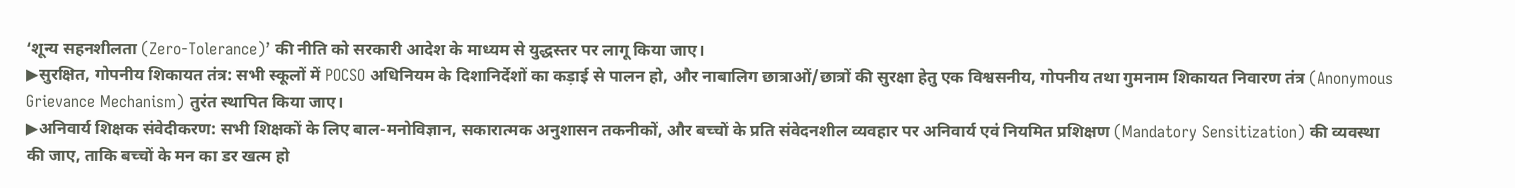‘शून्य सहनशीलता (Zero-Tolerance)’ की नीति को सरकारी आदेश के माध्यम से युद्धस्तर पर लागू किया जाए।
▶सुरक्षित, गोपनीय शिकायत तंत्र: सभी स्कूलों में POCSO अधिनियम के दिशानिर्देशों का कड़ाई से पालन हो, और नाबालिग छात्राओं/छात्रों की सुरक्षा हेतु एक विश्वसनीय, गोपनीय तथा गुमनाम शिकायत निवारण तंत्र (Anonymous Grievance Mechanism) तुरंत स्थापित किया जाए।
▶अनिवार्य शिक्षक संवेदीकरण: सभी शिक्षकों के लिए बाल-मनोविज्ञान, सकारात्मक अनुशासन तकनीकों, और बच्चों के प्रति संवेदनशील व्यवहार पर अनिवार्य एवं नियमित प्रशिक्षण (Mandatory Sensitization) की व्यवस्था की जाए, ताकि बच्चों के मन का डर खत्म हो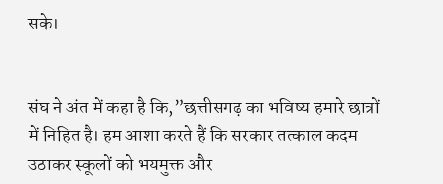सके।


संघ ने अंत में कहा है कि,”छत्तीसगढ़ का भविष्य हमारे छात्रों में निहित है। हम आशा करते हैं कि सरकार तत्काल कदम उठाकर स्कूलों को भयमुक्त और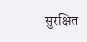सुरक्षित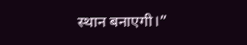स्थान बनाएगी।”